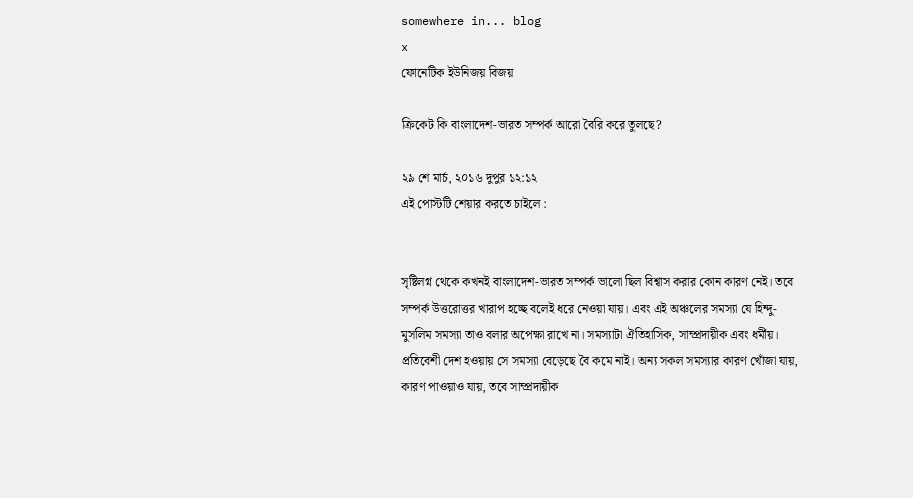somewhere in... blog
x
ফোনেটিক ইউনিজয় বিজয়

ক্রিকেট কি বাংলাদেশ-ভারত সম্পর্ক আরো বৈরি করে তুলছে?

২৯ শে মার্চ, ২০১৬ দুপুর ১২:১২
এই পোস্টটি শেয়ার করতে চাইলে :


সৃষ্টিলগ্ন থেকে কখনই বাংলাদেশ-ভারত সম্পর্ক ভালো ছিল বিশ্বাস করার কোন কারণ নেই। তবে সম্পর্ক উত্তরোত্তর খারাপ হচ্ছে বলেই ধরে নেওয়া যায়। এবং এই অঞ্চলের সমস্যা যে হিন্দু-মুসলিম সমস্যা তাও বলার অপেক্ষা রাখে না। সমস্যাটা ঐতিহাসিক, সাম্প্রদায়ীক এবং ধর্মীয়। প্রতিবেশী দেশ হওয়ায় সে সমস্যা বেড়েছে বৈ কমে নাই। অন্য সকল সমস্যার কারণ খোঁজা যায়, কারণ পাওয়াও যায়, তবে সাম্প্রদায়ীক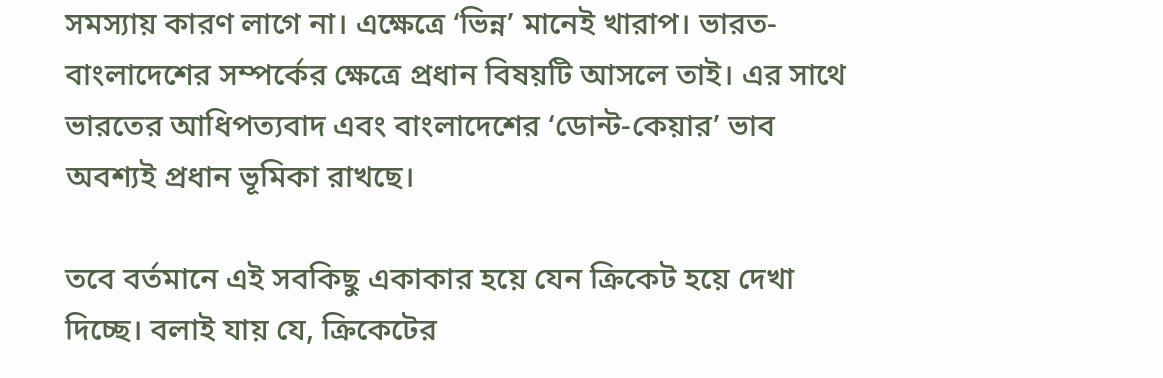সমস্যায় কারণ লাগে না। এক্ষেত্রে ‘ভিন্ন’ মানেই খারাপ। ভারত-বাংলাদেশের সম্পর্কের ক্ষেত্রে প্রধান বিষয়টি আসলে তাই। এর সাথে ভারতের আধিপত্যবাদ এবং বাংলাদেশের ‘ডোন্ট-কেয়ার’ ভাব অবশ্যই প্রধান ভূমিকা রাখছে।

তবে বর্তমানে এই সবকিছু একাকার হয়ে যেন ক্রিকেট হয়ে দেখা দিচ্ছে। বলাই যায় যে, ক্রিকেটের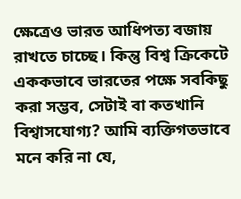ক্ষেত্রেও ভারত আধিপত্য বজায় রাখতে চাচ্ছে। কিন্তু বিশ্ব ক্রিকেটে এককভাবে ভারতের পক্ষে সবকিছু করা সম্ভব, সেটাই বা কতখানি বিশ্বাসযোগ্য? আমি ব্যক্তিগতভাবে মনে করি না যে,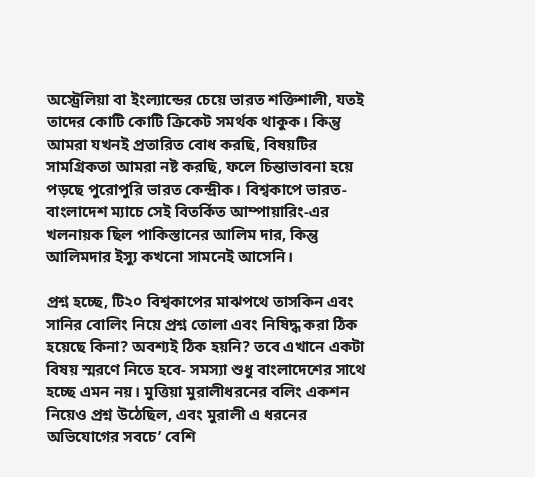অস্ট্রেলিয়া বা ইংল্যান্ডের চেয়ে ভারত শক্তিশালী, যতই তাদের কোটি কোটি ক্রিকেট সমর্থক থাকুক। কিন্তু আমরা যখনই প্রতারিত বোধ করছি, বিষয়টির সামগ্রিকতা আমরা নষ্ট করছি, ফলে চিন্তাভাবনা হয়ে পড়ছে পুরোপুরি ভারত কেন্দ্রীক। বিশ্বকাপে ভারত-বাংলাদেশ ম্যাচে সেই বিতর্কিত আম্পায়ারিং-এর খলনায়ক ছিল পাকিস্তানের আলিম দার, কিন্তু আলিমদার ইস্যু কখনো সামনেই আসেনি।

প্রশ্ন হচ্ছে, টি২০ বিশ্বকাপের মাঝপথে তাসকিন এবং সানির বোলিং নিয়ে প্রশ্ন তোলা এবং নিষিদ্ধ করা ঠিক হয়েছে কিনা? অবশ্যই ঠিক হয়নি? তবে এখানে একটা বিষয় স্মরণে নিতে হবে- সমস্যা শুধু বাংলাদেশের সাথে হচ্ছে এমন নয়। মুত্তিয়া মুরালীধরনের বলিং একশন নিয়েও প্রশ্ন উঠেছিল, এবং মুরালী এ ধরনের অভিযোগের সবচে’ বেশি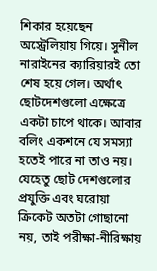শিকার হয়েছেন অস্ট্রেলিয়ায় গিয়ে। সুনীল নারাইনের ক্যারিয়ারই তো শেষ হয়ে গেল। অর্থাৎ ছোটদেশগুলো এক্ষেত্রে একটা চাপে থাকে। আবার বলিং একশনে যে সমস্যা হতেই পারে না তাও নয়। যেহেতু ছোট দেশগুলোর প্রযুক্তি এবং ঘরোয়া ক্রিকেট অতটা গোছানো নয়, তাই পরীক্ষা-নীরিক্ষায়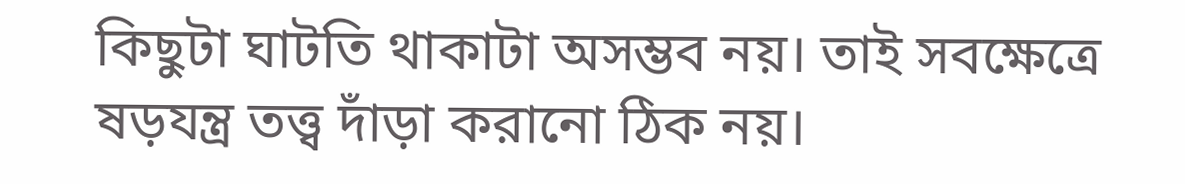কিছুটা ঘাটতি থাকাটা অসম্ভব নয়। তাই সবক্ষেত্রে ষড়যন্ত্র তত্ত্ব দাঁড়া করানো ঠিক নয়।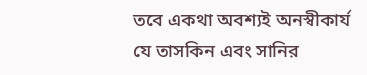তবে একথা অবশ্যই অনস্বীকার্য যে তাসকিন এবং সানির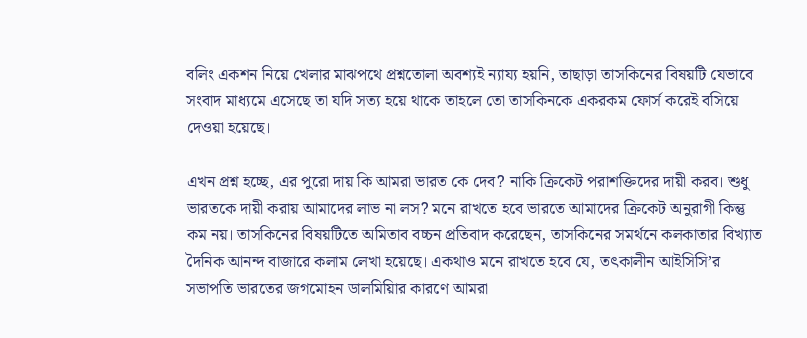বলিং একশন নিয়ে খেলার মাঝপথে প্রশ্নতোলা অবশ্যই ন্যায্য হয়নি, তাছাড়া তাসকিনের বিষয়টি যেভাবে সংবাদ মাধ্যমে এসেছে তা যদি সত্য হয়ে থাকে তাহলে তো তাসকিনকে একরকম ফোর্স করেই বসিয়ে দেওয়া হয়েছে।

এখন প্রশ্ন হচ্ছে, এর পুরো দায় কি আমরা ভারত কে দেব? নাকি ক্রিকেট পরাশক্তিদের দায়ী করব। শুধু ভারতকে দায়ী করায় আমাদের লাভ না লস? মনে রাখতে হবে ভারতে আমাদের ক্রিকেট অনুরাগী কিন্তু কম নয়। তাসকিনের বিষয়টিতে অমিতাব বচ্চন প্রতিবাদ করেছেন, তাসকিনের সমর্থনে কলকাতার বিখ্যাত দৈনিক আনন্দ বাজারে কলাম লেখা হয়েছে। একথাও মনে রাখতে হবে যে, তৎকালীন আইসিসি’র সভাপতি ভারতের জগমোহন ডালমিয়িার কারণে আমরা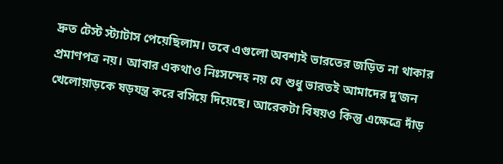দ্রুত টেস্ট স্ট্যাটাস পেয়েছিলাম। তবে এগুলো অবশ্যই ভারতের জড়িত না থাকার প্রমাণপত্র নয়। আবার একথাও নিঃসন্দেহ নয় যে শুধু ভারতই আমাদের দু’জন খেলোয়াড়কে ষড়যন্ত্র করে বসিয়ে দিয়েছে। আরেকটা বিষয়ও কিন্তু এক্ষেত্রে দাঁড়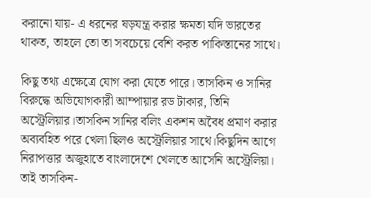করানো যায়- এ ধরনের ষড়যন্ত্র করার ক্ষমতা যদি ভারতের থাকত, তাহলে তো তা সবচেয়ে বেশি করত পাকিস্তানের সাথে।

কিছু তথ্য এক্ষেত্রে যোগ করা যেতে পারে। তাসকিন ও সানির বিরুদ্ধে অভিযোগকারী আম্পায়ার রড টাকার, তিনি অস্ট্রেলিয়ার।তাসকিন সানির বলিং একশন অবৈধ প্রমাণ করার অব্যবহিত পরে খেলা ছিলও অস্ট্রেলিয়ার সাথে।কিছুদিন আগে নিরাপত্তার অজুহাতে বাংলাদেশে খেলতে আসেনি অস্ট্রেলিয়া। তাই তাসকিন-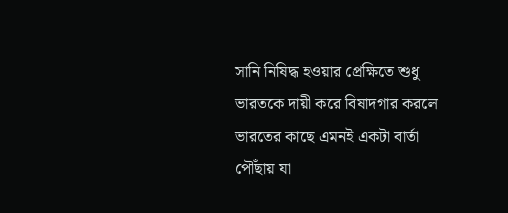সানি নিষিদ্ধ হওয়ার প্রেক্ষিতে শুধু ভারতকে দায়ী করে বিষাদগার করলে ভারতের কাছে এমনই একটা বার্তা পৌঁছায় যা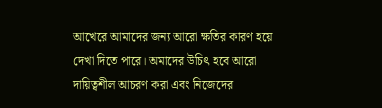আখেরে আমাদের জন্য আরো ক্ষতির কারণ হয়ে দেখা দিতে পারে। অমাদের উচিৎ হবে আরো দায়িত্বশীল আচরণ করা এবং নিজেদের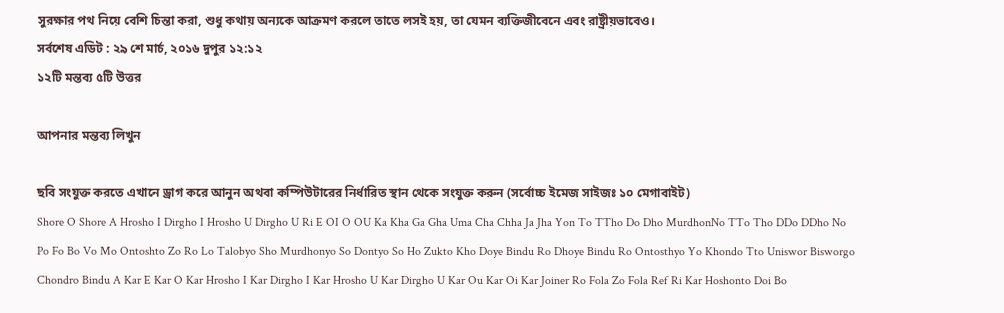সুরক্ষার পথ নিয়ে বেশি চিন্তা করা, শুধু কথায় অন্যকে আক্রমণ করলে তাতে লসই হয়, তা যেমন ব্যক্তিজীবেনে এবং রাষ্ট্রীয়ভাবেও।
সর্বশেষ এডিট : ২৯ শে মার্চ, ২০১৬ দুপুর ১২:১২
১২টি মন্তব্য ৫টি উত্তর

আপনার মন্তব্য লিখুন

ছবি সংযুক্ত করতে এখানে ড্রাগ করে আনুন অথবা কম্পিউটারের নির্ধারিত স্থান থেকে সংযুক্ত করুন (সর্বোচ্চ ইমেজ সাইজঃ ১০ মেগাবাইট)
Shore O Shore A Hrosho I Dirgho I Hrosho U Dirgho U Ri E OI O OU Ka Kha Ga Gha Uma Cha Chha Ja Jha Yon To TTho Do Dho MurdhonNo TTo Tho DDo DDho No Po Fo Bo Vo Mo Ontoshto Zo Ro Lo Talobyo Sho Murdhonyo So Dontyo So Ho Zukto Kho Doye Bindu Ro Dhoye Bindu Ro Ontosthyo Yo Khondo Tto Uniswor Bisworgo Chondro Bindu A Kar E Kar O Kar Hrosho I Kar Dirgho I Kar Hrosho U Kar Dirgho U Kar Ou Kar Oi Kar Joiner Ro Fola Zo Fola Ref Ri Kar Hoshonto Doi Bo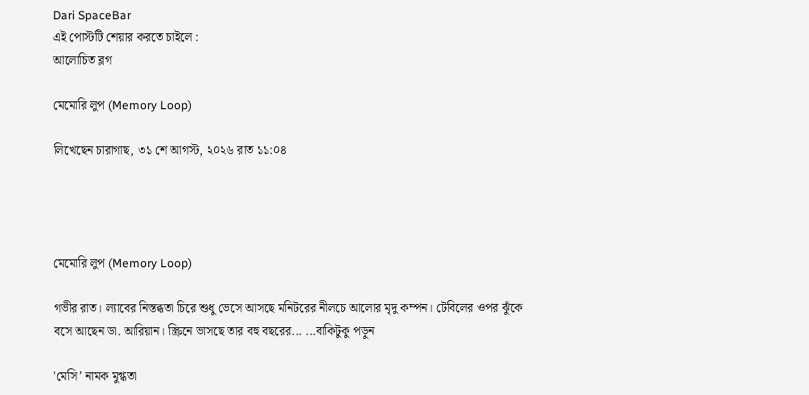Dari SpaceBar
এই পোস্টটি শেয়ার করতে চাইলে :
আলোচিত ব্লগ

মেমোরি লুপ (Memory Loop)

লিখেছেন চারাগাছ, ৩১ শে আগস্ট, ২০২৬ রাত ১১:০৪




মেমোরি লুপ (Memory Loop)

গভীর রাত। ল্যাবের নিস্তব্ধতা চিরে শুধু ভেসে আসছে মনিটরের নীলচে আলোর মৃদু কম্পন। টেবিলের ওপর ঝুঁকে বসে আছেন ডা. আরিয়ান। স্ক্রিনে ভাসছে তার বহু বছরের... ...বাকিটুকু পড়ুন

'মেসি’ নামক মুগ্ধতা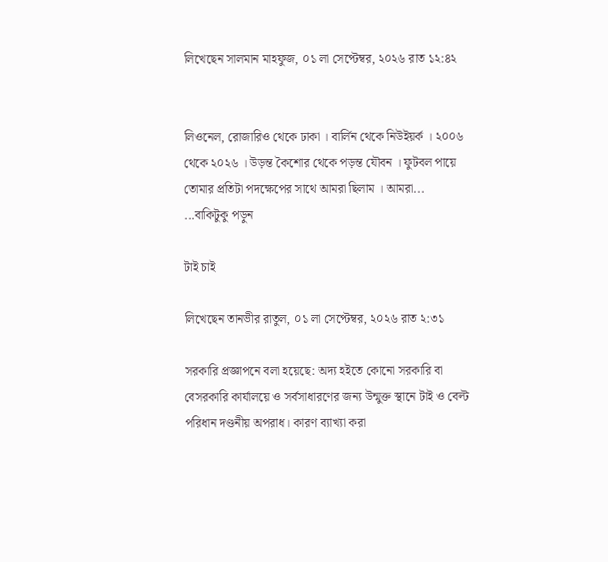লিখেছেন সালমান মাহফুজ, ০১ লা সেপ্টেম্বর, ২০২৬ রাত ১২:৪২


লিওনেল, রোজারিও থেকে ঢাকা । বার্লিন থেকে নিউইয়র্ক । ২০০৬ থেকে ২০২৬ । উড়ন্ত কৈশোর থেকে পড়ন্ত যৌবন । ফুটবল পায়ে তোমার প্রতিটা পদক্ষেপের সাথে আমরা ছিলাম । আমরা... ...বাকিটুকু পড়ুন

টাই চাই

লিখেছেন তানভীর রাতুল, ০১ লা সেপ্টেম্বর, ২০২৬ রাত ২:৩১

সরকারি প্রজ্ঞাপনে বলা হয়েছে: অদ্য হইতে কোনো সরকারি বা বেসরকারি কার্যালয়ে ও সর্বসাধারণের জন্য উন্মুক্ত স্থানে টাই ও বেল্ট পরিধান দণ্ডনীয় অপরাধ। কারণ ব্যাখ্যা করা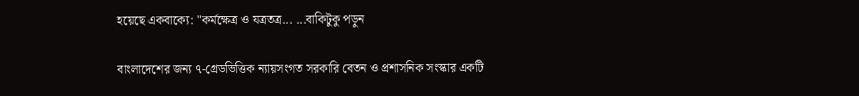হয়েছে একবাক্যে: "কর্মক্ষেত্র ও যত্রতত্র... ...বাকিটুকু পড়ুন

বাংলাদেশের জন্য ৭-গ্রেডভিত্তিক ন্যায়সংগত সরকারি বেতন ও প্রশাসনিক সংস্কার একটি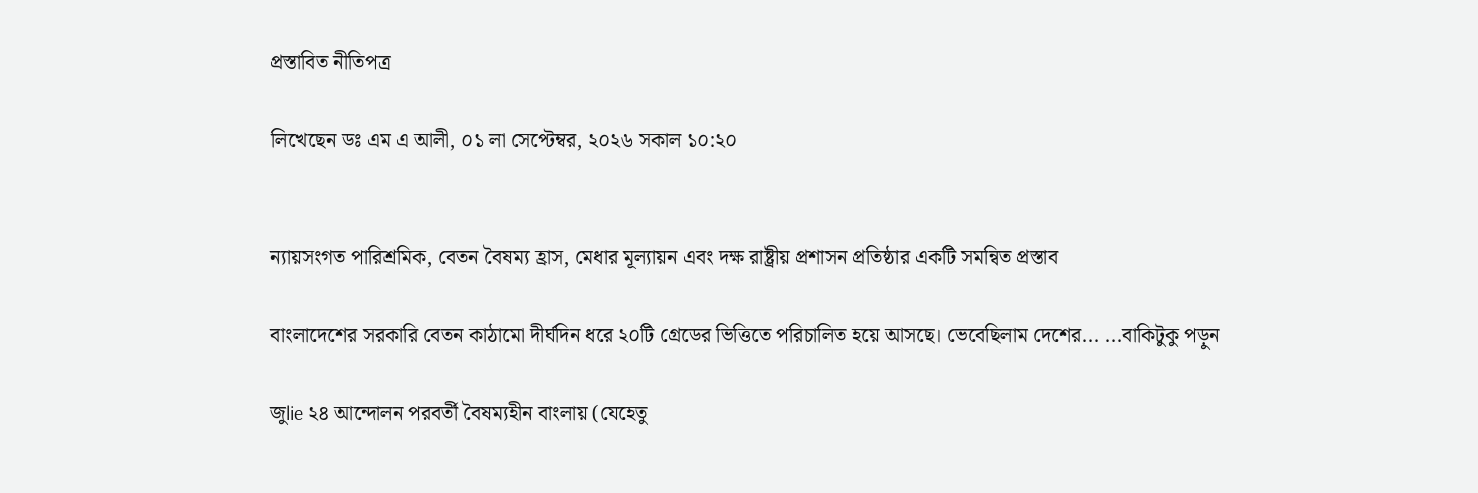প্রস্তাবিত নীতিপত্র

লিখেছেন ডঃ এম এ আলী, ০১ লা সেপ্টেম্বর, ২০২৬ সকাল ১০:২০


ন্যায়সংগত পারিশ্রমিক, বেতন বৈষম্য হ্রাস, মেধার মূল্যায়ন এবং দক্ষ রাষ্ট্রীয় প্রশাসন প্রতিষ্ঠার একটি সমন্বিত প্রস্তাব

বাংলাদেশের সরকারি বেতন কাঠামো দীর্ঘদিন ধরে ২০টি গ্রেডের ভিত্তিতে পরিচালিত হয়ে আসছে। ভেবেছিলাম দেশের... ...বাকিটুকু পড়ুন

জুlie ২৪ আন্দোলন পরবর্তী বৈষম্যহীন বাংলায় (যেহেতু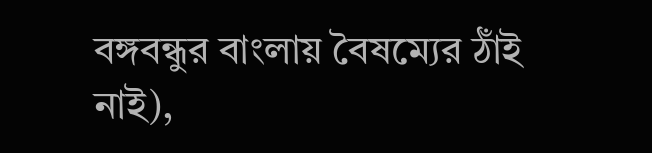বঙ্গবন্ধুর বাংলায় বৈষম্যের ঠাঁই নাই),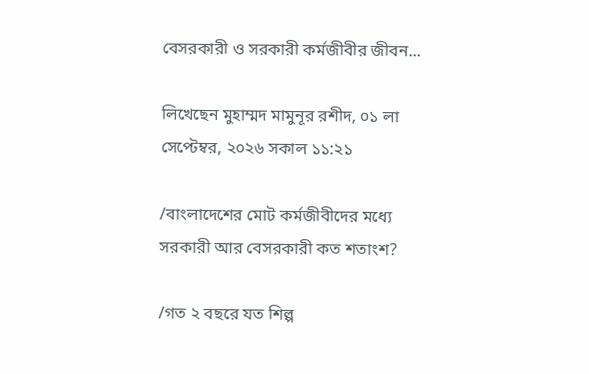বেসরকারী ও সরকারী কর্মজীবীর জীবন...

লিখেছেন মুহাম্মদ মামুনূর রশীদ, ০১ লা সেপ্টেম্বর, ২০২৬ সকাল ১১:২১

/বাংলাদেশের মোট কর্মজীবীদের মধ্যে সরকারী আর বেসরকারী কত শতাংশ?

/গত ২ বছরে যত শিল্প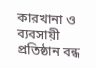কারখানা ও ব্যবসায়ী প্রতিষ্ঠান বন্ধ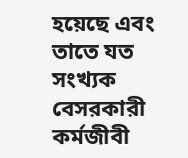হয়েছে এবং তাতে যত সংখ্যক বেসরকারী কর্মজীবী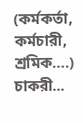(কর্মকর্তা, কর্মচারী, শ্রমিক….) চাকরী...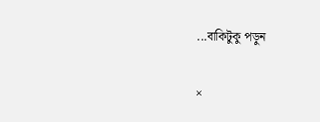...বাকিটুকু পড়ুন

×